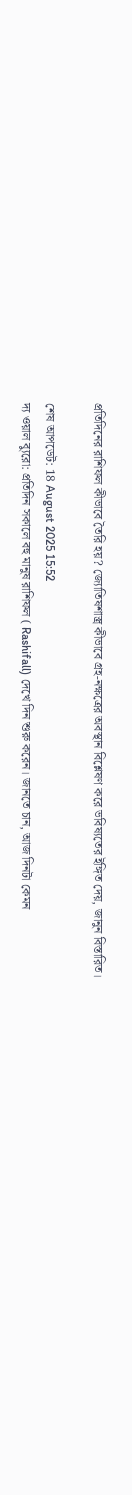প্রতিদিনের রাশিফল কীভাবে তৈরি হয়? জ্যোতিষশাস্ত্র কীভাবে গ্রহ-নক্ষত্রের অবস্থান বিশ্লেষণ করে ভবিষ্যতের ইঙ্গিত দেয়, জানুন বিস্তারিত।

শেষ আপডেট: 18 August 2025 15:52
দ্য ওয়াল ব্যুরো: প্রতিদিন সকালে বহু মানুষ রাশিফল ( Rashifall) দেখে দিন শুরু করেন। জানতে চান, আজ দিনটা কেমন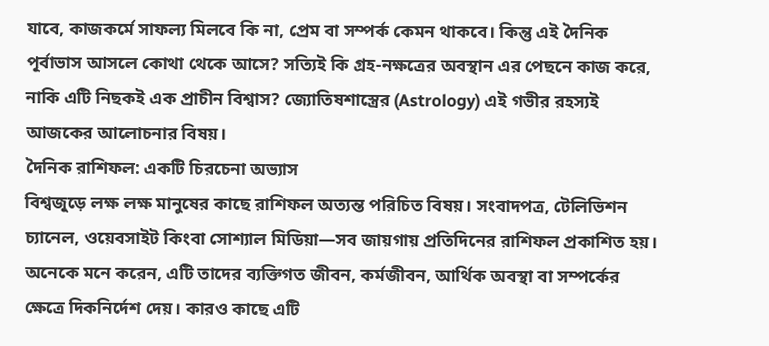যাবে, কাজকর্মে সাফল্য মিলবে কি না, প্রেম বা সম্পর্ক কেমন থাকবে। কিন্তু এই দৈনিক পূর্বাভাস আসলে কোথা থেকে আসে? সত্যিই কি গ্রহ-নক্ষত্রের অবস্থান এর পেছনে কাজ করে, নাকি এটি নিছকই এক প্রাচীন বিশ্বাস? জ্যোতিষশাস্ত্রের (Astrology) এই গভীর রহস্যই আজকের আলোচনার বিষয়।
দৈনিক রাশিফল: একটি চিরচেনা অভ্যাস
বিশ্বজুড়ে লক্ষ লক্ষ মানুষের কাছে রাশিফল অত্যন্ত পরিচিত বিষয়। সংবাদপত্র, টেলিভিশন চ্যানেল, ওয়েবসাইট কিংবা সোশ্যাল মিডিয়া—সব জায়গায় প্রতিদিনের রাশিফল প্রকাশিত হয়। অনেকে মনে করেন, এটি তাদের ব্যক্তিগত জীবন, কর্মজীবন, আর্থিক অবস্থা বা সম্পর্কের ক্ষেত্রে দিকনির্দেশ দেয়। কারও কাছে এটি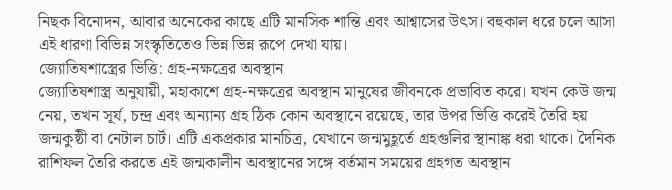নিছক বিনোদন, আবার অনেকের কাছে এটি মানসিক শান্তি এবং আশ্বাসের উৎস। বহুকাল ধরে চলে আসা এই ধারণা বিভিন্ন সংস্কৃতিতেও ভিন্ন ভিন্ন রূপে দেখা যায়।
জ্যোতিষশাস্ত্রের ভিত্তি: গ্রহ-নক্ষত্রের অবস্থান
জ্যোতিষশাস্ত্র অনুযায়ী, মহাকাশে গ্রহ-নক্ষত্রের অবস্থান মানুষের জীবনকে প্রভাবিত করে। যখন কেউ জন্ম নেয়, তখন সূর্য, চন্দ্র এবং অন্যান্য গ্রহ ঠিক কোন অবস্থানে রয়েছে, তার উপর ভিত্তি করেই তৈরি হয় জন্মকুষ্ঠী বা নেটাল চার্ট। এটি একপ্রকার মানচিত্র, যেখানে জন্মমুহূর্তে গ্রহগুলির স্থানাঙ্ক ধরা থাকে। দৈনিক রাশিফল তৈরি করতে এই জন্মকালীন অবস্থানের সঙ্গে বর্তমান সময়ের গ্রহগত অবস্থান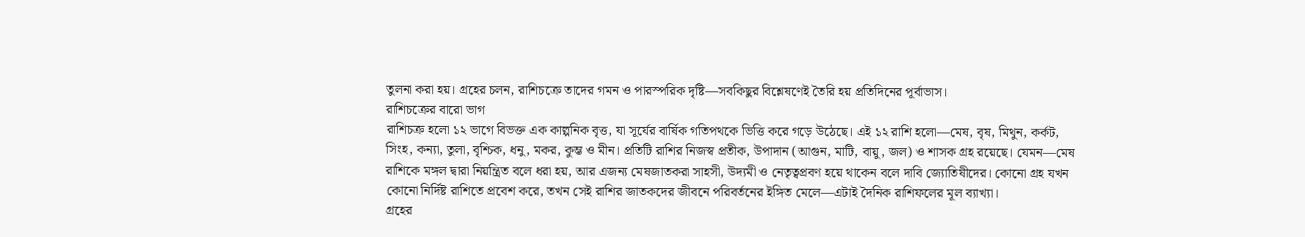তুলনা করা হয়। গ্রহের চলন, রাশিচক্রে তাদের গমন ও পারস্পরিক দৃষ্টি—সবকিছুর বিশ্লেষণেই তৈরি হয় প্রতিদিনের পূর্বাভাস।
রাশিচক্রের বারো ভাগ
রাশিচক্র হলো ১২ ভাগে বিভক্ত এক কাল্পনিক বৃত্ত, যা সূর্যের বার্ষিক গতিপথকে ভিত্তি করে গড়ে উঠেছে। এই ১২ রাশি হলো—মেষ, বৃষ, মিথুন, কর্কট, সিংহ, কন্যা, তুলা, বৃশ্চিক, ধনু, মকর, কুম্ভ ও মীন। প্রতিটি রাশির নিজস্ব প্রতীক, উপাদান (আগুন, মাটি, বায়ু, জল) ও শাসক গ্রহ রয়েছে। যেমন—মেষ রাশিকে মঙ্গল দ্বারা নিয়ন্ত্রিত বলে ধরা হয়, আর এজন্য মেষজাতকরা সাহসী, উদ্যমী ও নেতৃত্বপ্রবণ হয়ে থাকেন বলে দাবি জ্যোতিষীদের। কোনো গ্রহ যখন কোনো নির্দিষ্ট রাশিতে প্রবেশ করে, তখন সেই রাশির জাতকদের জীবনে পরিবর্তনের ইঙ্গিত মেলে—এটাই দৈনিক রাশিফলের মূল ব্যাখ্যা।
গ্রহের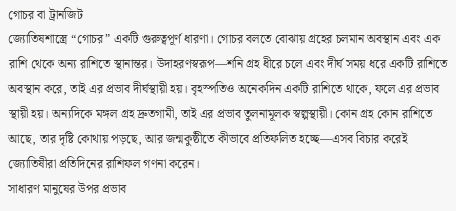গোচর বা ট্রানজিট
জ্যোতিষশাস্ত্রে “গোচর” একটি গুরুত্বপূর্ণ ধারণা। গোচর বলতে বোঝায় গ্রহের চলমান অবস্থান এবং এক রাশি থেকে অন্য রাশিতে স্থানান্তর। উদাহরণস্বরূপ—শনি গ্রহ ধীরে চলে এবং দীর্ঘ সময় ধরে একটি রাশিতে অবস্থান করে, তাই এর প্রভাব দীর্ঘস্থায়ী হয়। বৃহস্পতিও অনেকদিন একটি রাশিতে থাকে, ফলে এর প্রভাব স্থায়ী হয়। অন্যদিকে মঙ্গল গ্রহ দ্রুতগামী, তাই এর প্রভাব তুলনামূলক স্বল্পস্থায়ী। কোন গ্রহ কোন রাশিতে আছে, তার দৃষ্টি কোথায় পড়ছে, আর জন্মকুষ্ঠীতে কীভাবে প্রতিফলিত হচ্ছে—এসব বিচার করেই জ্যোতিষীরা প্রতিদিনের রাশিফল গণনা করেন।
সাধারণ মানুষের উপর প্রভাব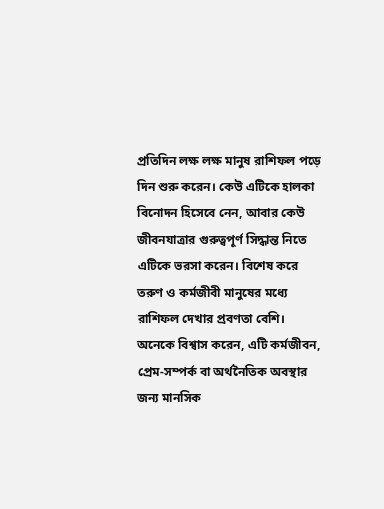প্রতিদিন লক্ষ লক্ষ মানুষ রাশিফল পড়ে দিন শুরু করেন। কেউ এটিকে হালকা বিনোদন হিসেবে নেন, আবার কেউ জীবনযাত্রার গুরুত্বপূর্ণ সিদ্ধান্ত নিতে এটিকে ভরসা করেন। বিশেষ করে তরুণ ও কর্মজীবী মানুষের মধ্যে রাশিফল দেখার প্রবণতা বেশি। অনেকে বিশ্বাস করেন, এটি কর্মজীবন, প্রেম-সম্পর্ক বা অর্থনৈতিক অবস্থার জন্য মানসিক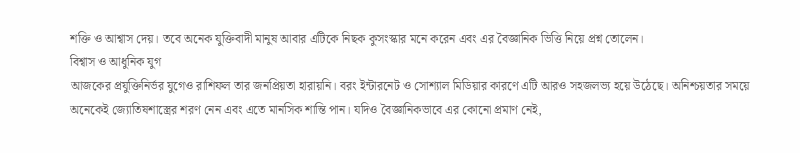শক্তি ও আশ্বাস দেয়। তবে অনেক যুক্তিবাদী মানুষ আবার এটিকে নিছক কুসংস্কার মনে করেন এবং এর বৈজ্ঞানিক ভিত্তি নিয়ে প্রশ্ন তোলেন।
বিশ্বাস ও আধুনিক যুগ
আজকের প্রযুক্তিনির্ভর যুগেও রাশিফল তার জনপ্রিয়তা হারায়নি। বরং ইন্টারনেট ও সোশ্যাল মিডিয়ার কারণে এটি আরও সহজলভ্য হয়ে উঠেছে। অনিশ্চয়তার সময়ে অনেকেই জ্যোতিষশাস্ত্রের শরণ নেন এবং এতে মানসিক শান্তি পান। যদিও বৈজ্ঞানিকভাবে এর কোনো প্রমাণ নেই,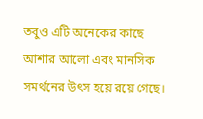তবুও এটি অনেকের কাছে আশার আলো এবং মানসিক সমর্থনের উৎস হয়ে রয়ে গেছে।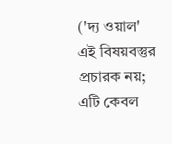('দ্য ওয়াল' এই বিষয়বস্তুর প্রচারক নয়; এটি কেবল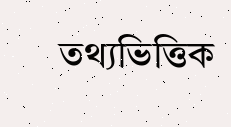তথ্যভিত্তিক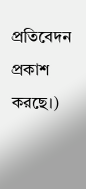প্রতিবেদন প্রকাশ করছে।)